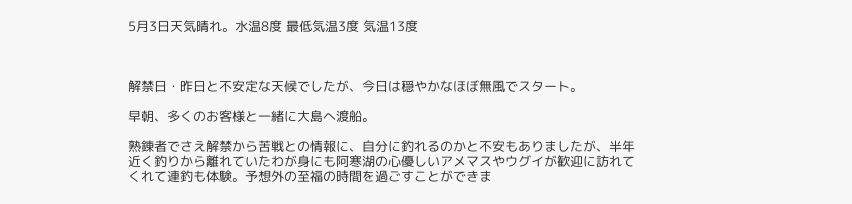5月3日天気晴れ。水温8度 最低気温3度 気温13度



解禁日・昨日と不安定な天候でしたが、今日は穏やかなほぼ無風でスタート。

早朝、多くのお客様と一緒に大島へ渡船。

熟錬者でさえ解禁から苦戦との情報に、自分に釣れるのかと不安もありましたが、半年近く釣りから離れていたわが身にも阿寒湖の心優しいアメマスやウグイが歓迎に訪れてくれて連釣も体験。予想外の至福の時間を過ごすことができま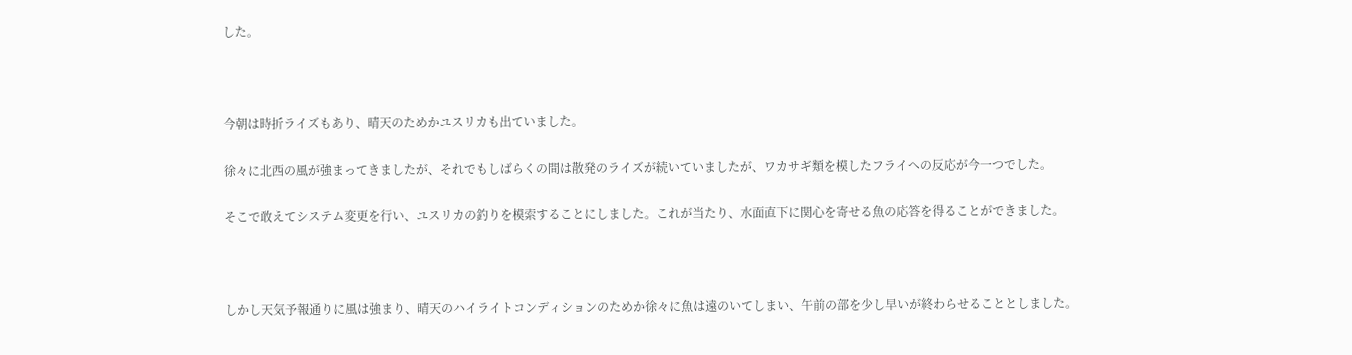した。



今朝は時折ライズもあり、晴天のためかユスリカも出ていました。

徐々に北西の風が強まってきましたが、それでもしばらくの間は散発のライズが続いていましたが、ワカサギ類を模したフライへの反応が今一つでした。

そこで敢えてシステム変更を行い、ユスリカの釣りを模索することにしました。これが当たり、水面直下に関心を寄せる魚の応答を得ることができました。



しかし天気予報通りに風は強まり、晴天のハイライトコンディションのためか徐々に魚は遠のいてしまい、午前の部を少し早いが終わらせることとしました。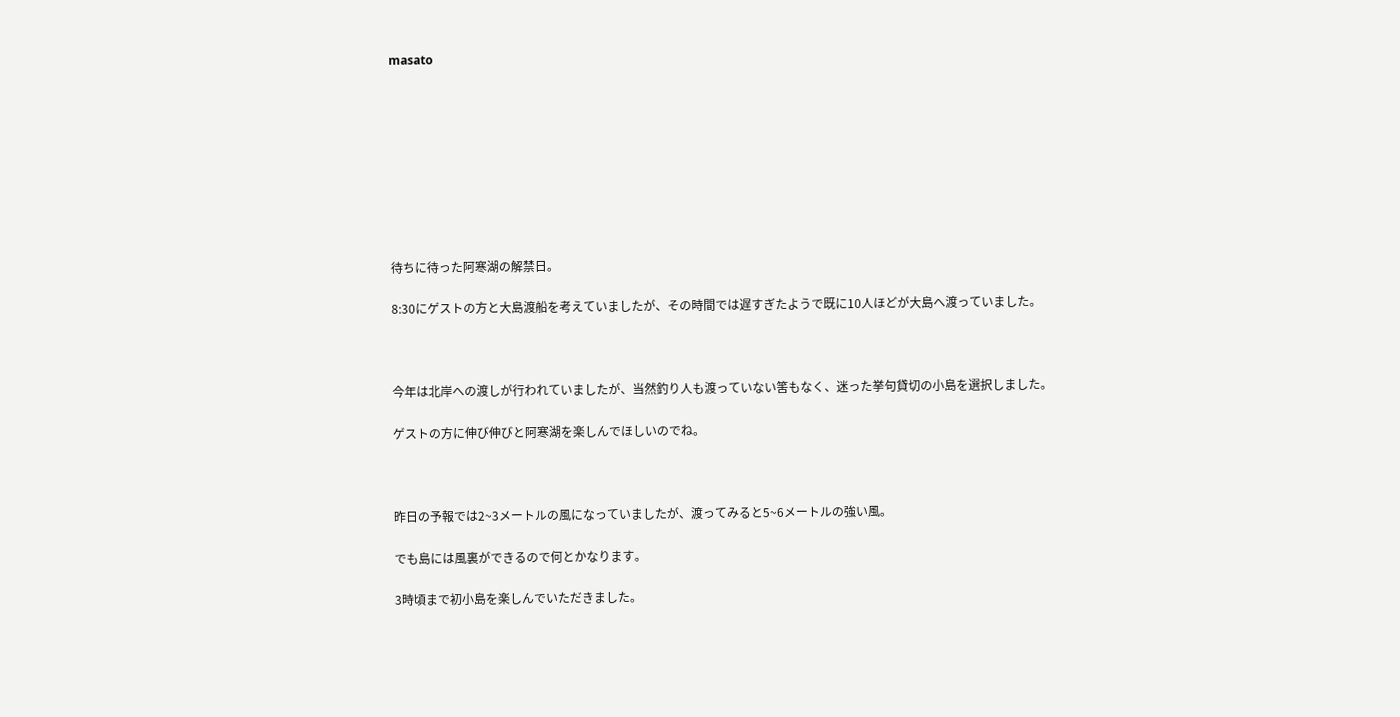masato









待ちに待った阿寒湖の解禁日。

8:30にゲストの方と大島渡船を考えていましたが、その時間では遅すぎたようで既に10人ほどが大島へ渡っていました。



今年は北岸への渡しが行われていましたが、当然釣り人も渡っていない筈もなく、迷った挙句貸切の小島を選択しました。

ゲストの方に伸び伸びと阿寒湖を楽しんでほしいのでね。



昨日の予報では2~3メートルの風になっていましたが、渡ってみると5~6メートルの強い風。

でも島には風裏ができるので何とかなります。

3時頃まで初小島を楽しんでいただきました。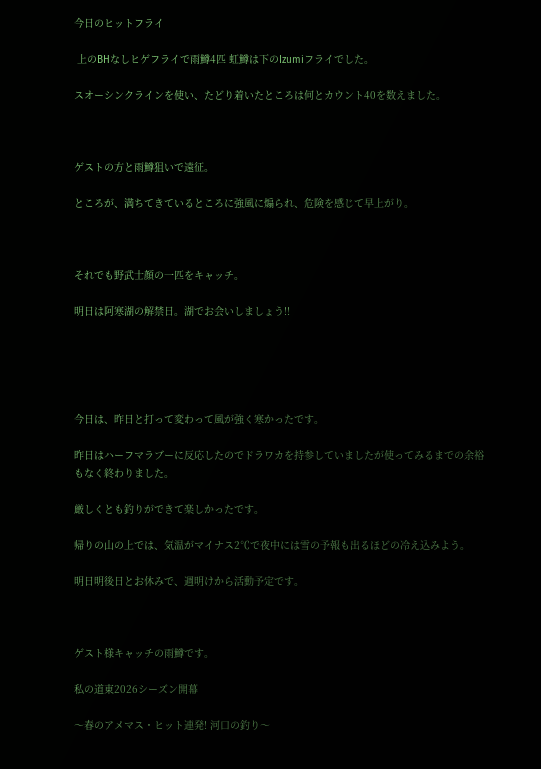今日のヒットフライ

 上のBHなしヒゲフライで雨鱒4匹 虹鱒は下のIzumiフライでした。

スオーシンクラインを使い、たどり着いたところは何とカウント40を数えました。



ゲストの方と雨鱒狙いで遠征。

ところが、満ちてきているところに強風に煽られ、危険を感じて早上がり。



それでも野武士顔の一匹をキャッチ。

明日は阿寒湖の解禁日。湖でお会いしましょう!!





今日は、昨日と打って変わって風が強く寒かったです。

昨日はハーフマラブーに反応したのでドラワカを持参していましたが使ってみるまでの余裕もなく終わりました。

厳しくとも釣りができて楽しかったです。

帰りの山の上では、気温がマイナス2℃で夜中には雪の予報も出るほどの冷え込みよう。

明日明後日とお休みで、週明けから活動予定です。



ゲスト様キャッチの雨鱒です。

私の道東2026シーズン開幕

〜春のアメマス・ヒット連発! 河口の釣り〜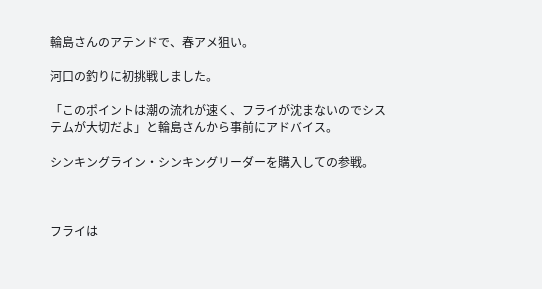輪島さんのアテンドで、春アメ狙い。

河口の釣りに初挑戦しました。

「このポイントは潮の流れが速く、フライが沈まないのでシステムが大切だよ」と輪島さんから事前にアドバイス。

シンキングライン・シンキングリーダーを購入しての参戦。



フライは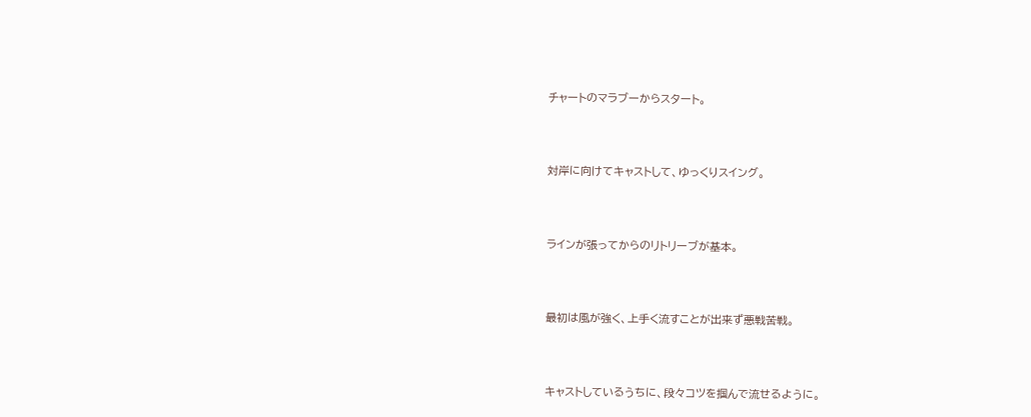チャートのマラブーからスタート。



対岸に向けてキャストして、ゆっくりスイング。



ラインが張ってからのリトリーブが基本。



最初は風が強く、上手く流すことが出来ず悪戦苦戦。



キャストしているうちに、段々コツを掴んで流せるように。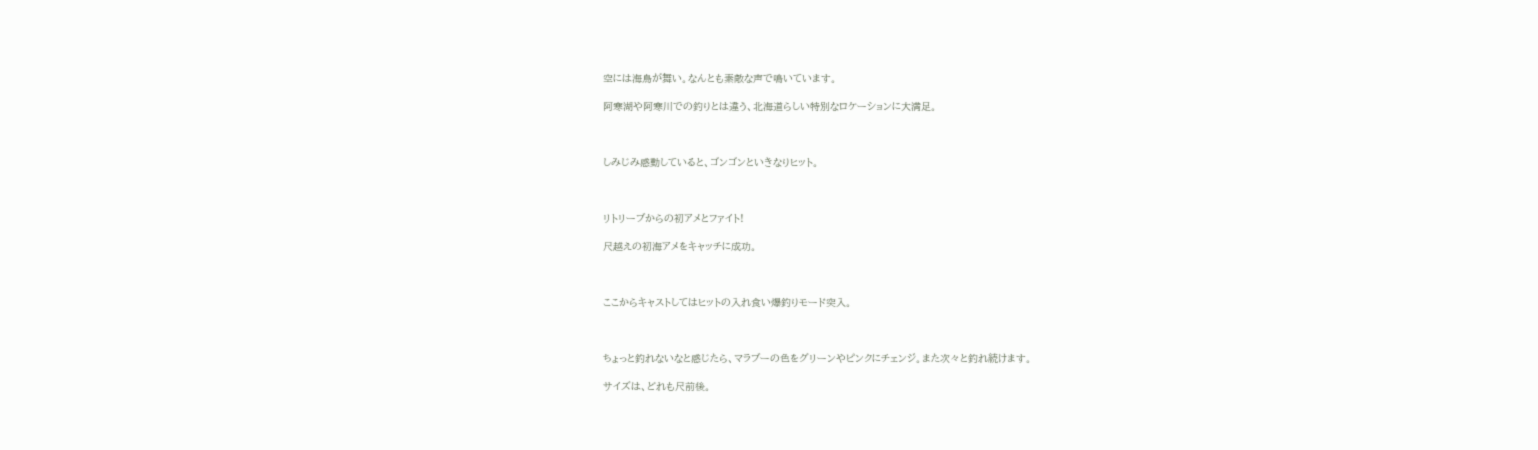空には海鳥が舞い。なんとも素敵な声で鳴いています。

阿寒湖や阿寒川での釣りとは違う、北海道らしい特別なロケーションに大満足。



しみじみ感動していると、ゴンゴンといきなりヒット。



リトリーブからの初アメとファイト!

尺越えの初海アメをキャッチに成功。



ここからキャストしてはヒットの入れ食い爆釣りモード突入。



ちょっと釣れないなと感じたら、マラブーの色をグリーンやピンクにチェンジ。また次々と釣れ続けます。

サイズは、どれも尺前後。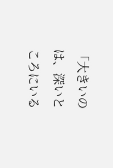「大きいのは、深いところにいる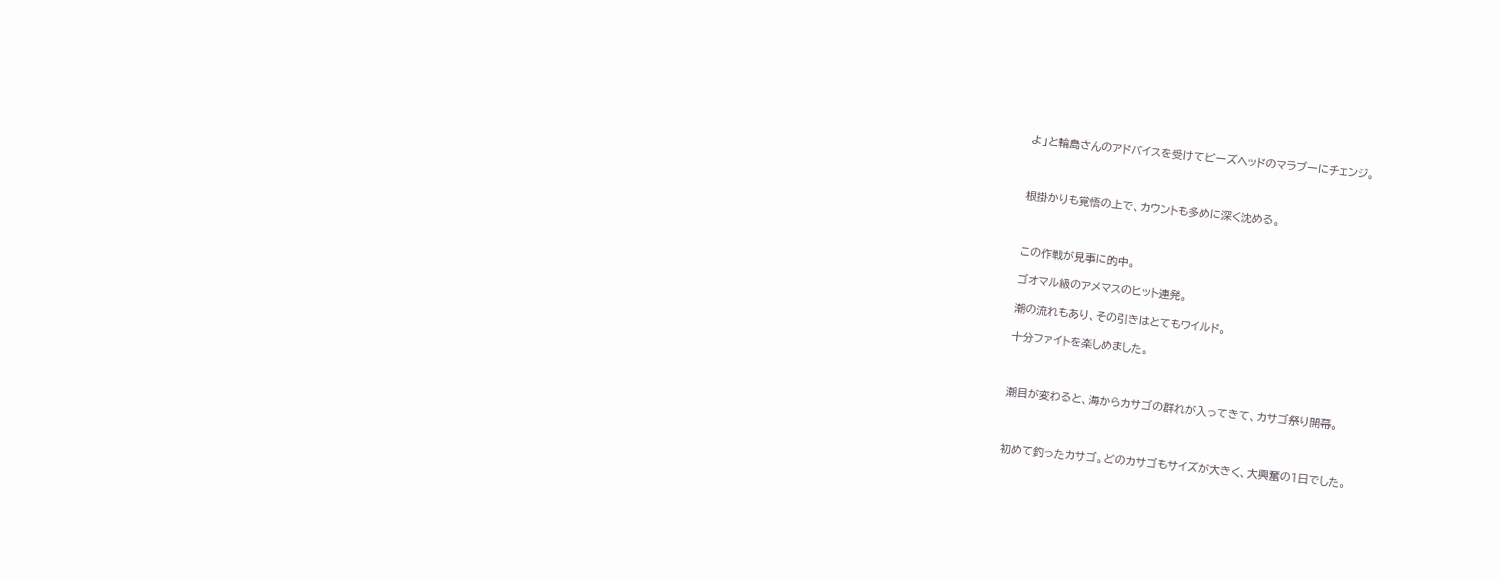よ」と輪島さんのアドバイスを受けてビーズヘッドのマラブーにチェンジ。



根掛かりも覚悟の上で、カウントも多めに深く沈める。



この作戦が見事に的中。

ゴオマル級のアメマスのヒット連発。

潮の流れもあり、その引きはとてもワイルド。

十分ファイトを楽しめました。



潮目が変わると、海からカサゴの群れが入ってきて、カサゴ祭り開幕。



初めて釣ったカサゴ。どのカサゴもサイズが大きく、大興奮の1日でした。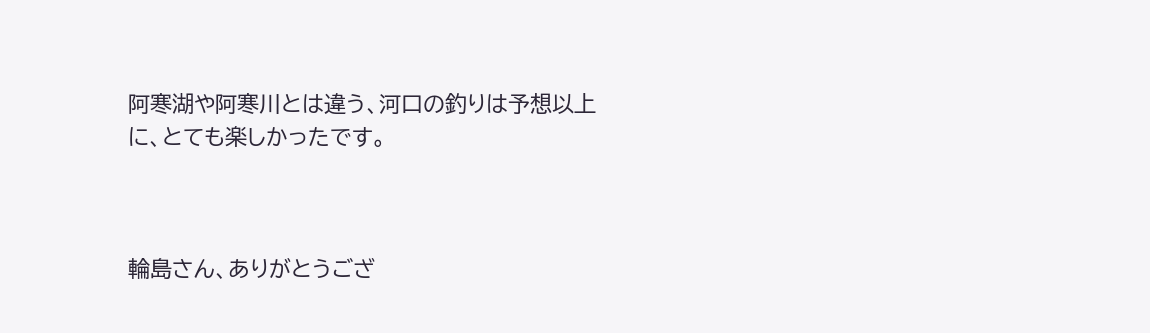阿寒湖や阿寒川とは違う、河口の釣りは予想以上に、とても楽しかったです。



輪島さん、ありがとうござ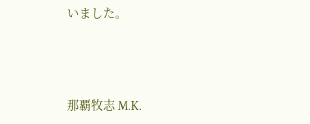いました。



那覇牧志 M.K.